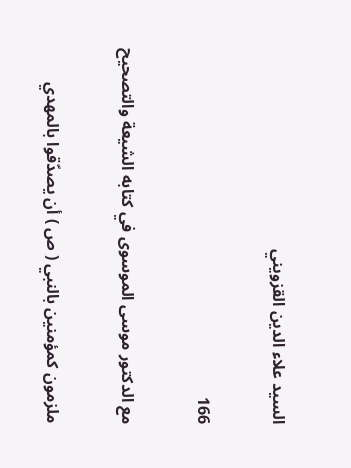السيد علاء الدين القزويني

166

مع الدكتور موسى الموسوى في كتابه الشيعة والتصحيح

ملزمون كمؤمنين بالنبي ( ص ) أن يصدّقوا بالمهدي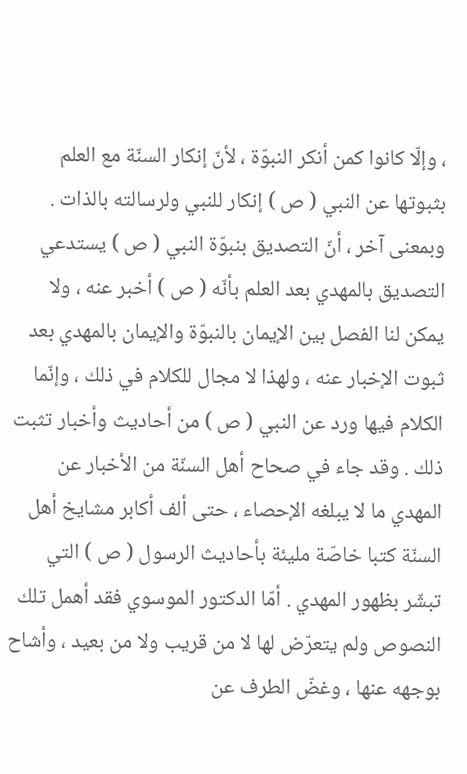، وإلّا كانوا كمن أنكر النبوّة ، لأنّ إنكار السنّة مع العلم بثبوتها عن النبي ( ص ) إنكار للنبي ولرسالته بالذات . وبمعنى آخر ، أنّ التصديق بنبوّة النبي ( ص ) يستدعي التصديق بالمهدي بعد العلم بأنّه ( ص ) أخبر عنه ، ولا يمكن لنا الفصل بين الإيمان بالنبوّة والإيمان بالمهدي بعد ثبوت الإخبار عنه ، ولهذا لا مجال للكلام في ذلك ، وإنّما الكلام فيها ورد عن النبي ( ص ) من أحاديث وأخبار تثبت ذلك . وقد جاء في صحاح أهل السنّة من الأخبار عن المهدي ما لا يبلغه الإحصاء ، حتى ألف أكابر مشايخ أهل السنّة كتبا خاصّة مليئة بأحاديث الرسول ( ص ) التي تبشّر بظهور المهدي . أمّا الدكتور الموسوي فقد أهمل تلك النصوص ولم يتعرّض لها لا من قريب ولا من بعيد ، وأشاح بوجهه عنها ، وغضّ الطرف عن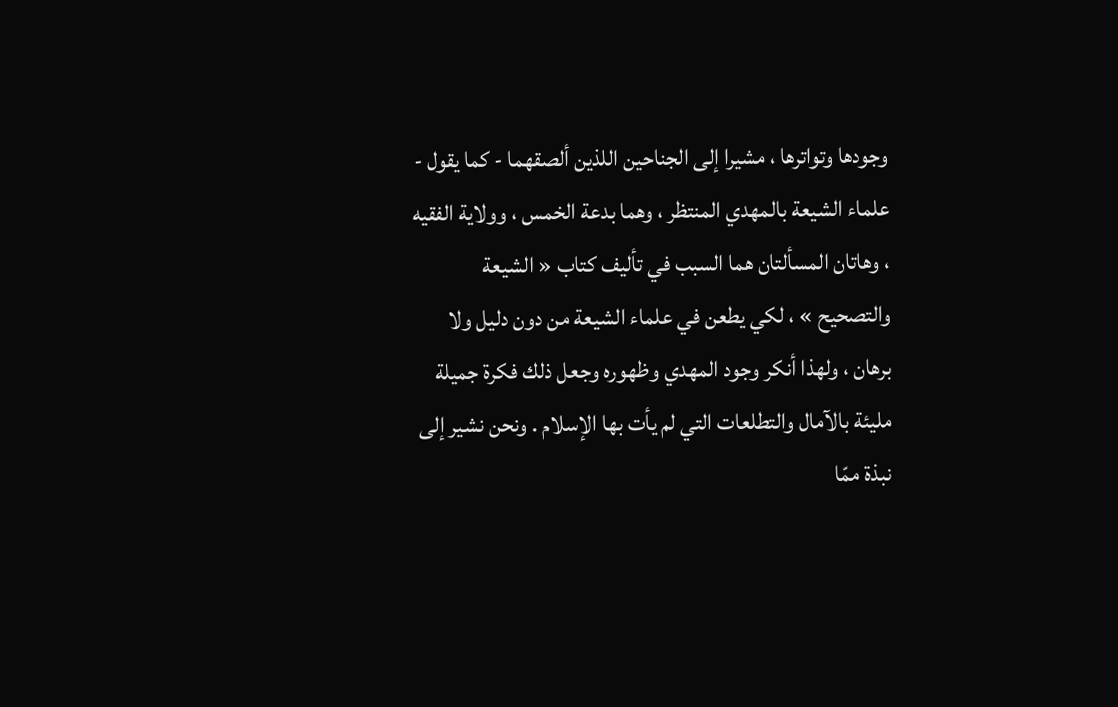وجودها وتواترها ، مشيرا إلى الجناحين اللذين ألصقهما - كما يقول - علماء الشيعة بالمهدي المنتظر ، وهما بدعة الخمس ، وولاية الفقيه ، وهاتان المسألتان هما السبب في تأليف كتاب « الشيعة والتصحيح » ، لكي يطعن في علماء الشيعة من دون دليل ولا برهان ، ولهذا أنكر وجود المهدي وظهوره وجعل ذلك فكرة جميلة مليئة بالآمال والتطلعات التي لم يأت بها الإسلام . ونحن نشير إلى نبذة ممّا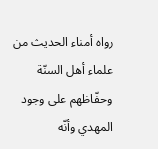رواه أمناء الحديث من علماء أهل السنّة وحفّاظهم على وجود المهدي وأنّه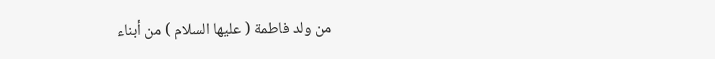من ولد فاطمة ( عليها السلام ) من أبناء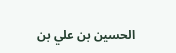الحسين بن علي بن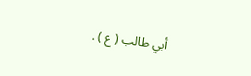أبي طالب ( ع ) .